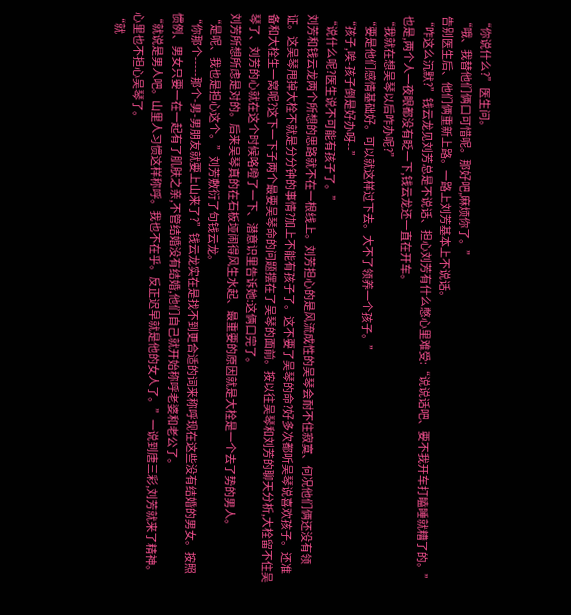“你说什么?”医生问。
“哦、我替他们俩口可惜呢。那好吧,麻烦你了。”
告别医生后、他们俩重新上路。一路上刘芳基本上不说话。
“咋这么沉默?”钱云龙见刘芳总是不说话、担心刘芳有什么憋心里难受:“说说话吧、要不我开车打瞌睡就糟了的。”也是,两个人一夜眼都没有眨一下,钱云龙还一直在开车。
“我就在想吴琴以后咋办呢?”
“要是他们感情基础好。可以就这样过下去。大不了领养一个孩子。”
“孩子,唉-孩子倒是好办呀--”
“说什么呢?医生说不可能有孩子了。”
刘芳和钱云龙两个所想的思路就不在一根线上。刘芳担心的是风流成性的吴琴会耐不住寂寞、何况他们俩还没有领证。这吴琴甩掉大栓不就是分分钟的事情?加上不能有孩子了。这不要了吴琴的命?好多次都听吴琴说喜欢孩子。还准备和大栓生一窝呢?这下一下子两个最要吴琴命的问题摆在了吴琴的面前。按以往吴琴和刘芳的聊天分析,大栓留不住吴琴了、刘芳的心就在这个时候咯噔了一下、潜意识里告诉她:这俩口完了。
刘芳所想所虑是对的。后来吴琴真的在石板垭闹得风生水起、最重要的原因就是大栓是一个去了势的男人。
“是呢、我也是担心这个。”刘芳敷衍了句钱云龙。
“你那个-----那个-男-男朋友就要上山来了?”钱云龙实在是找不到更合适的词来称呼现在这些没有结婚的男女。按照惯例、男女只要一在一起有了肌肤之亲,不管结婚没有结婚,他们自己就开始称呼老婆和老公了。
“就说是男人吧。山里人习惯这样称呼。我也不在乎。反正迟早就是他的女人了。”一说到唐三彩,刘芳就来了精神。心里也不担心吴琴了。
“就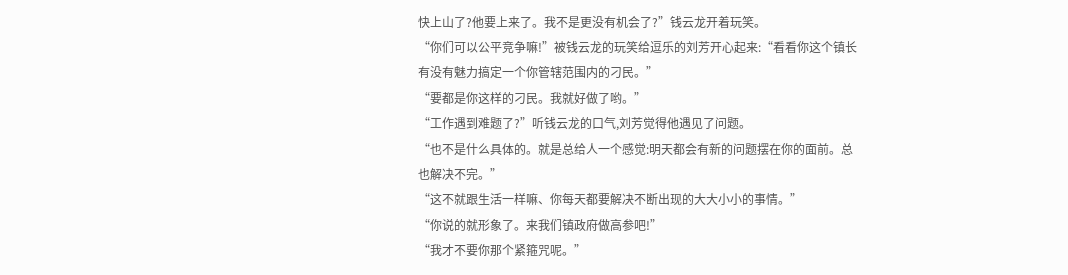快上山了?他要上来了。我不是更没有机会了?”钱云龙开着玩笑。
“你们可以公平竞争嘛!”被钱云龙的玩笑给逗乐的刘芳开心起来:“看看你这个镇长有没有魅力搞定一个你管辖范围内的刁民。”
“要都是你这样的刁民。我就好做了哟。”
“工作遇到难题了?”听钱云龙的口气,刘芳觉得他遇见了问题。
“也不是什么具体的。就是总给人一个感觉:明天都会有新的问题摆在你的面前。总也解决不完。”
“这不就跟生活一样嘛、你每天都要解决不断出现的大大小小的事情。”
“你说的就形象了。来我们镇政府做高参吧!”
“我才不要你那个紧箍咒呢。”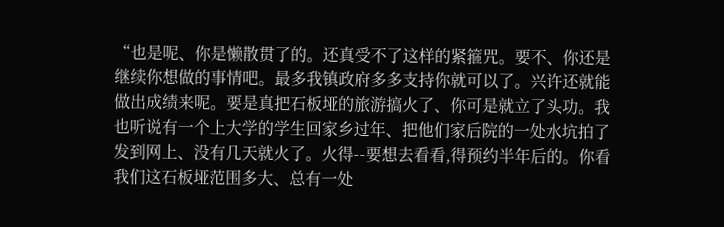“也是呢、你是懒散贯了的。还真受不了这样的紧箍咒。要不、你还是继续你想做的事情吧。最多我镇政府多多支持你就可以了。兴许还就能做出成绩来呢。要是真把石板垭的旅游搞火了、你可是就立了头功。我也听说有一个上大学的学生回家乡过年、把他们家后院的一处水坑拍了发到网上、没有几天就火了。火得--要想去看看,得预约半年后的。你看我们这石板垭范围多大、总有一处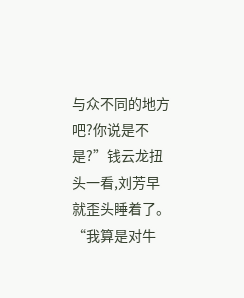与众不同的地方吧?你说是不是?”钱云龙扭头一看,刘芳早就歪头睡着了。
“我算是对牛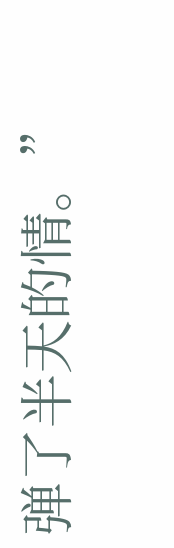弹了半天的情。”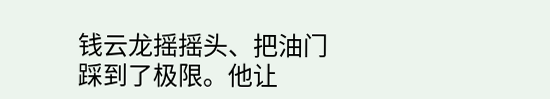钱云龙摇摇头、把油门踩到了极限。他让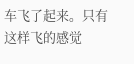车飞了起来。只有这样飞的感觉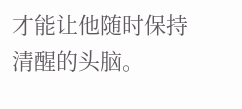才能让他随时保持清醒的头脑。